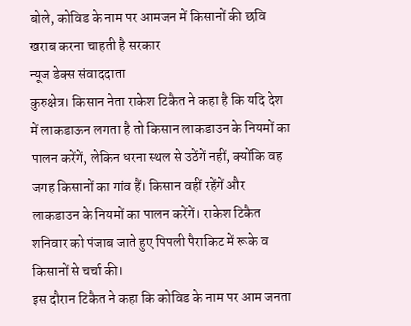बोले, कोविड के नाम पर आमजन में किसानों की छवि खराब करना चाहती है सरकार
न्यूज डेक्स संवाददाता
कुरुक्षेत्र। किसान नेता राकेश टिकैत ने कहा है कि यदि देश में लाकडाऊन लगता है तो किसान लाकडाउन के नियमों का पालन करेंगें, लेकिन धरना स्थल से उठेंगें नहीं, क्योंकि वह जगह किसानों का गांव हैं। किसान वहीं रहेंगें और लाकडाउन के नियमों का पालन करेंगें। राकेश टिकैत शनिवार को पंजाब जाते हुए पिपली पैराकिट में रूके व किसानों से चर्चा की।
इस दौरान टिकैत ने कहा कि कोविड के नाम पर आम जनता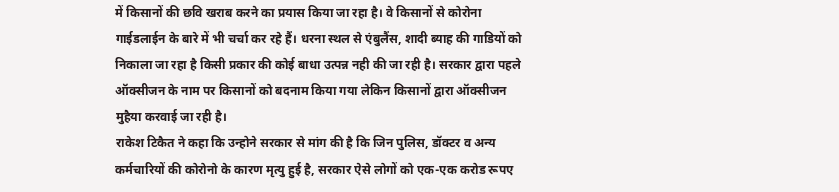में किसानों की छवि खराब करने का प्रयास किया जा रहा है। वे किसानों से कोरोना गाईडलाईन के बारे में भी चर्चा कर रहे हैं। धरना स्थल से एंबुलैंस, शादी ब्याह की गाडियों को निकाला जा रहा है किसी प्रकार की कोई बाधा उत्पन्न नही की जा रही है। सरकार द्वारा पहले ऑक्सीजन के नाम पर किसानों को बदनाम किया गया लेकिन किसानों द्वारा ऑक्सीजन मुहैया करवाई जा रही है।
राकेश टिकैत ने कहा कि उन्होने सरकार से मांग की है कि जिन पुलिस, डॉक्टर व अन्य कर्मचारियों की कोरोनो के कारण मृत्यु हुई है, सरकार ऐसे लोगों को एक-एक करोड रूपए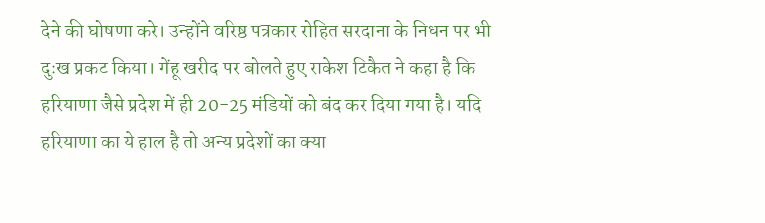देने की घोषणा करे। उन्होंने वरिष्ठ पत्रकार रोहित सरदाना के निधन पर भी दुःख प्रकट किया। गेंहू खरीद पर बोलते हुए राकेश टिकैत ने कहा है कि हरियाणा जैसे प्रदेश में ही 20-25 मंडियों को बंद कर दिया गया है। यदि हरियाणा का ये हाल है तो अन्य प्रदेशों का क्या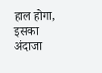हाल होगा, इसका अंदाजा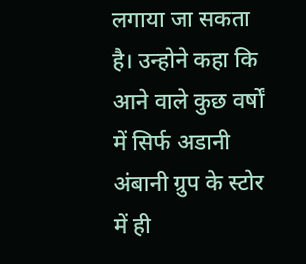लगाया जा सकता है। उन्होने कहा कि आने वाले कुछ वर्षों में सिर्फ अडानी अंबानी ग्रुप के स्टोर में ही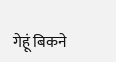गेहूं बिकने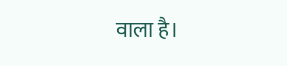वाला है।